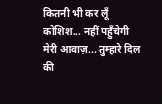कितनी भी कर लूँ कोशिश... नहीं पहुँचेगी मेरी आवाज़... तुम्हारे दिल की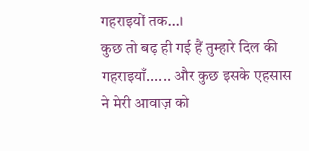गहराइयों तक...।
कुछ तो बढ़ ही गई हैं तुम्हारे दिल की गहराइयाँ...... और कुछ इसके एहसास ने मेरी आवाज़ को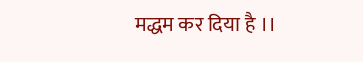मद्धम कर दिया है ।।